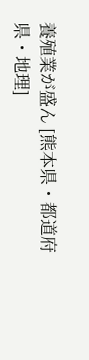養殖業が盛ん [熊本県・都道府県・地理]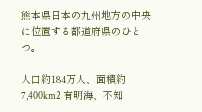熊本県日本の九州地方の中央に位置する都道府県のひとつ。

人口約184万人、面積約7,400km2 有明海、不知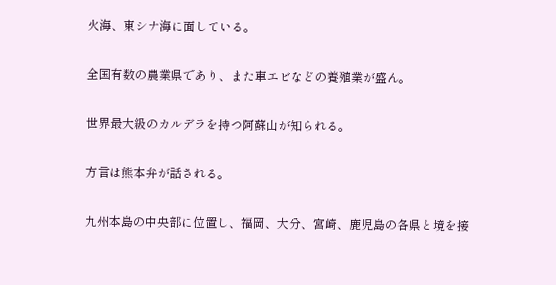火海、東シナ海に面している。

全国有数の農業県であり、また車エビなどの養殖業が盛ん。

世界最大級のカルデラを持つ阿蘇山が知られる。

方言は熊本弁が話される。

九州本島の中央部に位置し、福岡、大分、宮崎、鹿児島の各県と境を接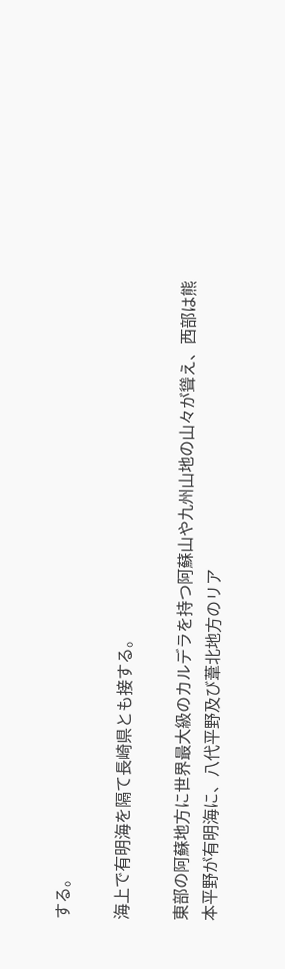する。

海上で有明海を隔て長崎県とも接する。

東部の阿蘇地方に世界最大級のカルデラを持つ阿蘇山や九州山地の山々が聳え、西部は熊本平野が有明海に、八代平野及び葦北地方のリア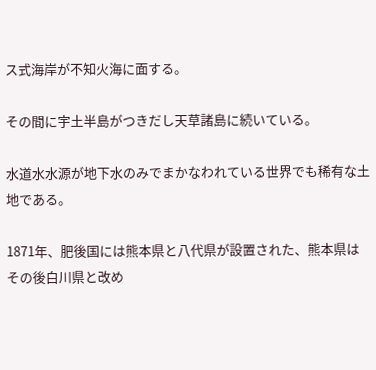ス式海岸が不知火海に面する。

その間に宇土半島がつきだし天草諸島に続いている。

水道水水源が地下水のみでまかなわれている世界でも稀有な土地である。

1871年、肥後国には熊本県と八代県が設置された、熊本県はその後白川県と改め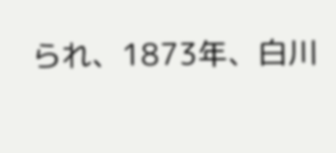られ、1873年、白川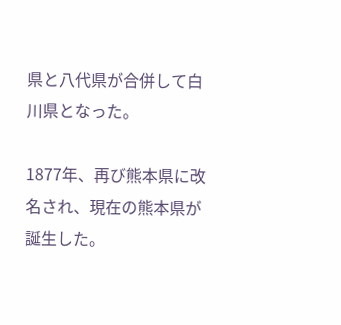県と八代県が合併して白川県となった。

1877年、再び熊本県に改名され、現在の熊本県が誕生した。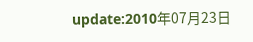update:2010年07月23日